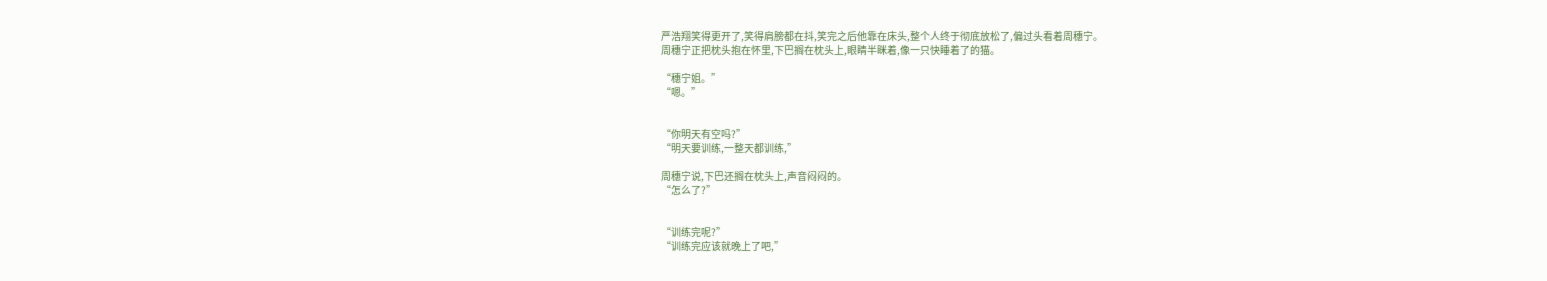严浩翔笑得更开了,笑得肩膀都在抖,笑完之后他靠在床头,整个人终于彻底放松了,偏过头看着周穗宁。
周穗宁正把枕头抱在怀里,下巴搁在枕头上,眼睛半眯着,像一只快睡着了的猫。

“穗宁姐。”
“嗯。”


“你明天有空吗?”
“明天要训练,一整天都训练,”

周穗宁说,下巴还搁在枕头上,声音闷闷的。
“怎么了?”


“训练完呢?”
“训练完应该就晚上了吧,”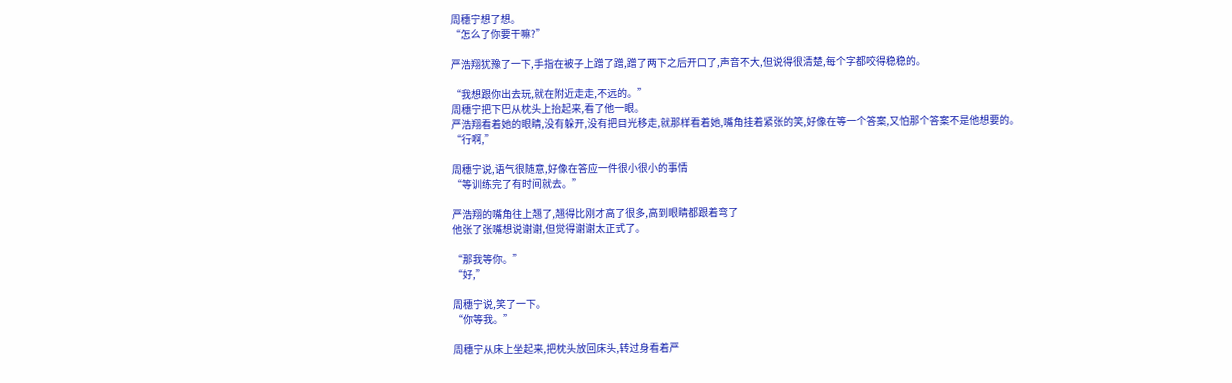周穗宁想了想。
“怎么了你要干嘛?”

严浩翔犹豫了一下,手指在被子上蹭了蹭,蹭了两下之后开口了,声音不大,但说得很清楚,每个字都咬得稳稳的。

“我想跟你出去玩,就在附近走走,不远的。”
周穗宁把下巴从枕头上抬起来,看了他一眼。
严浩翔看着她的眼睛,没有躲开,没有把目光移走,就那样看着她,嘴角挂着紧张的笑,好像在等一个答案,又怕那个答案不是他想要的。
“行啊,”

周穗宁说,语气很随意,好像在答应一件很小很小的事情
“等训练完了有时间就去。”

严浩翔的嘴角往上翘了,翘得比刚才高了很多,高到眼睛都跟着弯了
他张了张嘴想说谢谢,但觉得谢谢太正式了。

“那我等你。”
“好,”

周穗宁说,笑了一下。
“你等我。”

周穗宁从床上坐起来,把枕头放回床头,转过身看着严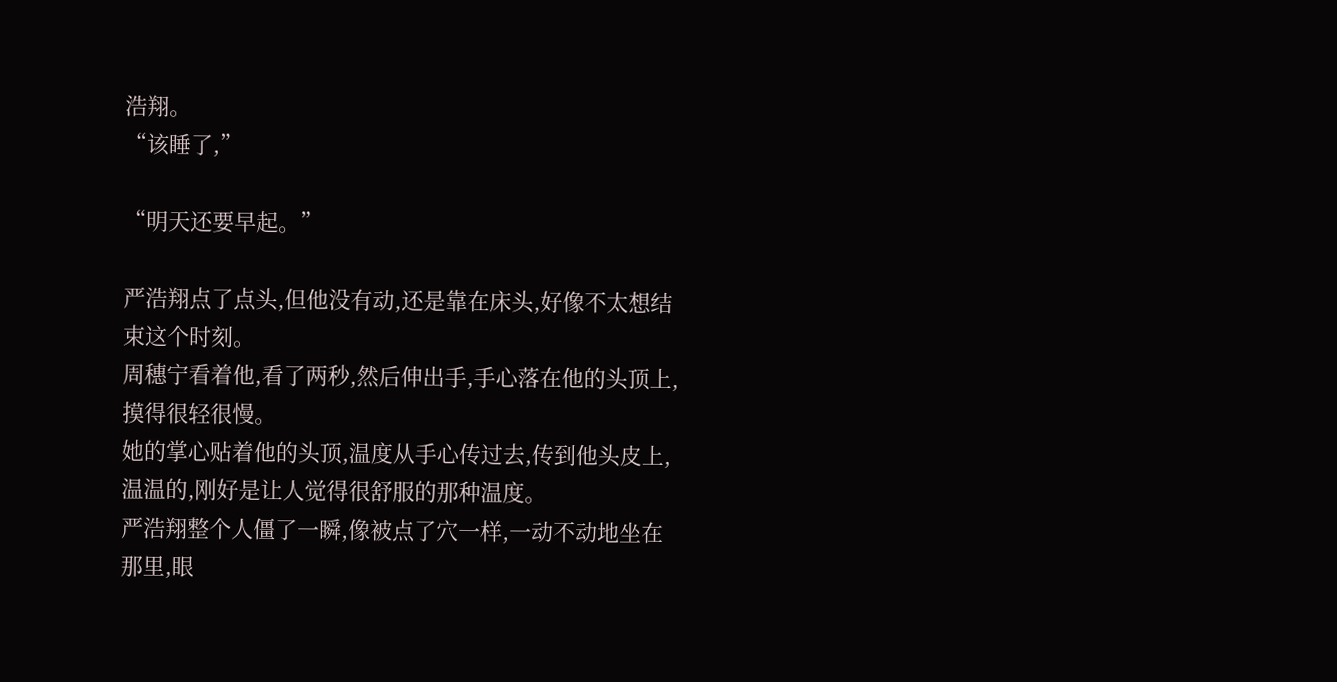浩翔。
“该睡了,”

“明天还要早起。”

严浩翔点了点头,但他没有动,还是靠在床头,好像不太想结束这个时刻。
周穗宁看着他,看了两秒,然后伸出手,手心落在他的头顶上,摸得很轻很慢。
她的掌心贴着他的头顶,温度从手心传过去,传到他头皮上,温温的,刚好是让人觉得很舒服的那种温度。
严浩翔整个人僵了一瞬,像被点了穴一样,一动不动地坐在那里,眼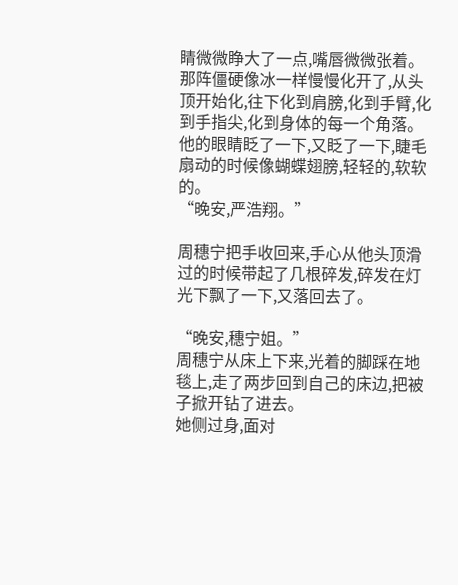睛微微睁大了一点,嘴唇微微张着。
那阵僵硬像冰一样慢慢化开了,从头顶开始化,往下化到肩膀,化到手臂,化到手指尖,化到身体的每一个角落。
他的眼睛眨了一下,又眨了一下,睫毛扇动的时候像蝴蝶翅膀,轻轻的,软软的。
“晚安,严浩翔。”

周穗宁把手收回来,手心从他头顶滑过的时候带起了几根碎发,碎发在灯光下飘了一下,又落回去了。

“晚安,穗宁姐。”
周穗宁从床上下来,光着的脚踩在地毯上,走了两步回到自己的床边,把被子掀开钻了进去。
她侧过身,面对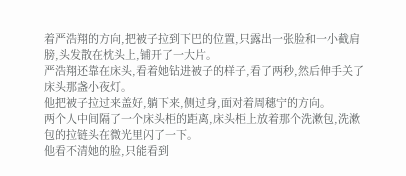着严浩翔的方向,把被子拉到下巴的位置,只露出一张脸和一小截肩膀,头发散在枕头上,铺开了一大片。
严浩翔还靠在床头,看着她钻进被子的样子,看了两秒,然后伸手关了床头那盏小夜灯。
他把被子拉过来盖好,躺下来,侧过身,面对着周穗宁的方向。
两个人中间隔了一个床头柜的距离,床头柜上放着那个洗漱包,洗漱包的拉链头在微光里闪了一下。
他看不清她的脸,只能看到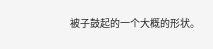被子鼓起的一个大概的形状。